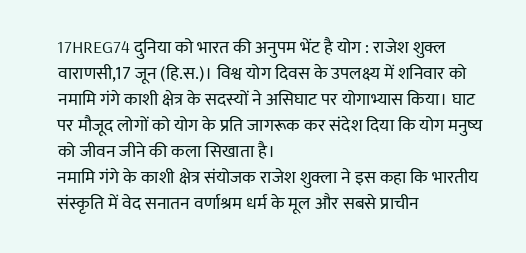17HREG74 दुनिया को भारत की अनुपम भेंट है योग : राजेश शुक्ल
वाराणसी,17 जून (हि.स.)। विश्व योग दिवस के उपलक्ष्य में शनिवार को नमामि गंगे काशी क्षेत्र के सदस्यों ने असिघाट पर योगाभ्यास किया। घाट पर मौजूद लोगों को योग के प्रति जागरूक कर संदेश दिया कि योग मनुष्य को जीवन जीने की कला सिखाता है।
नमामि गंगे के काशी क्षेत्र संयोजक राजेश शुक्ला ने इस कहा कि भारतीय संस्कृति में वेद सनातन वर्णाश्रम धर्म के मूल और सबसे प्राचीन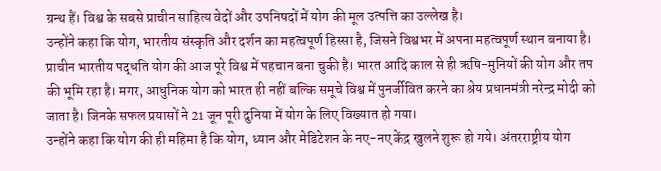ग्रन्थ हैं। विश्व के सबसे प्राचीन साहित्य वेदों और उपनिषदों में योग की मूल उत्पत्ति का उल्लेख है।
उन्होंने कहा कि योग, भारतीय संस्कृति और दर्शन का महत्वपूर्ण हिस्सा है, जिसने विश्वभर में अपना महत्वपूर्ण स्थान बनाया है। प्राचीन भारतीय पद्धति योग की आज पूरे विश्व में पहचान बना चुकी है। भारत आदि काल से ही ऋषि-मुनियों की योग और तप की भूमि रहा है। मगर, आधुनिक योग को भारत ही नहीं बल्कि समूचे विश्व में पुनर्जीवित करने का श्रेय प्रधानमंत्री नरेन्द्र मोदी को जाता है। जिनके सफल प्रयासों ने 21 जून पूरी दुनिया में योग के लिए विख्यात हो गया।
उन्होंने कहा कि योग की ही महिमा है कि योग, ध्यान और मेडिटेशन के नए-नए केंद्र खुलने शुरू हो गये। अंतरराष्ट्रीय योग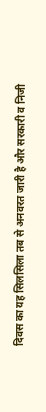दिवस का यह सिलसिला तब से अनवरत जारी है और सरकारी व निजी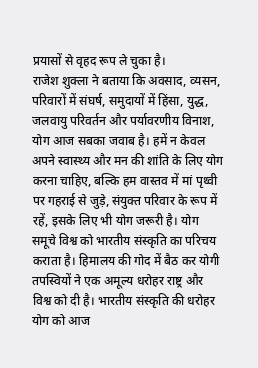प्रयासों से वृहद रूप ले चुका है।
राजेश शुक्ला ने बताया कि अवसाद, व्यसन, परिवारों में संघर्ष, समुदायों में हिंसा, युद्ध, जलवायु परिवर्तन और पर्यावरणीय विनाश, योग आज सबका जवाब है। हमें न केवल अपने स्वास्थ्य और मन की शांति के लिए योग करना चाहिए, बल्कि हम वास्तव में मां पृथ्वी पर गहराई से जुड़े, संयुक्त परिवार के रूप में रहें, इसके लिए भी योग जरूरी है। योग समूचे विश्व को भारतीय संस्कृति का परिचय कराता है। हिमालय की गोद में बैठ कर योगी तपस्वियों ने एक अमूल्य धरोहर राष्ट्र और विश्व को दी है। भारतीय संस्कृति की धरोहर योग को आज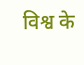विश्व के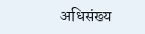अधिसंख्य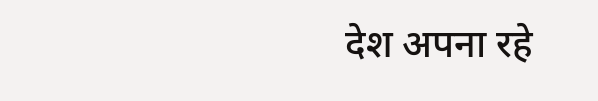देश अपना रहे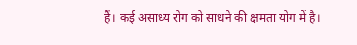हैं। कई असाध्य रोग को साधने की क्षमता योग में है।